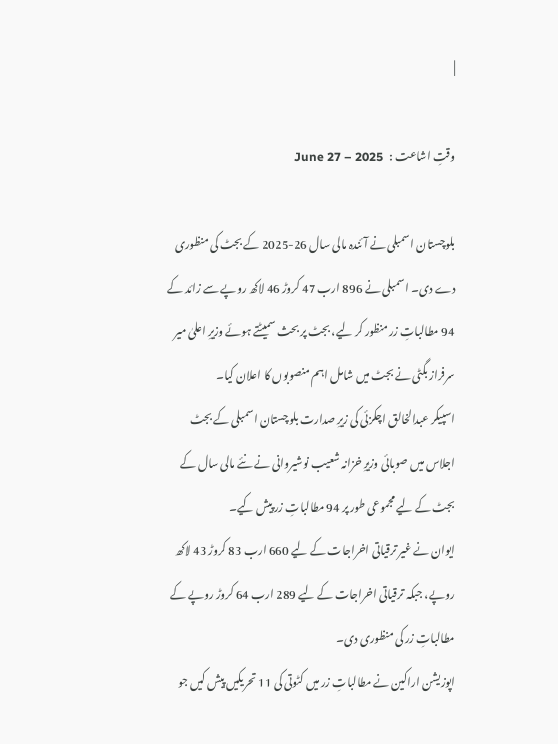|

وقتِ اشاعت :   June 27 – 2025

بلوچستان اسمبلی نے آئندہ مالی سال 26-2025 کے بجٹ کی منظوری دے دی۔ اسمبلی نے 896 ارب 47 کروڑ 46 لاکھ روپے سے زائد کے 94 مطالباتِ زر منظور کر لیے، بجٹ پر بحث سمیٹتے ہوئے وزیرِ اعلیٰ میر سرفراز بگٹی نے بجٹ میں شامل اہم منصوبوں کا اعلان کیا۔
اسپیکر عبدالخالق اچکزئی کی زیرِ صدارت بلوچستان اسمبلی کے بجٹ اجلاس میں صوبائی وزیرِ خزانہ شعیب نوشیروانی نے نئے مالی سال کے بجٹ کے لیے مجموعی طور پر 94 مطالباتِ زر پیش کیے۔
ایوان نے غیر ترقیاتی اخراجات کے لیے 660 ارب 83 کروڑ 43 لاکھ روپے، جبکہ ترقیاتی اخراجات کے لیے 289 ارب 64 کروڑ روپے کے مطالباتِ زر کی منظوری دی۔
اپوزیشن اراکین نے مطالباتِ زر میں کٹوتی کی 11 تحریکیں پیش کیں جو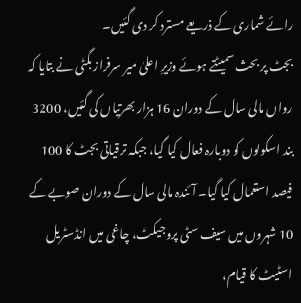رائے شماری کے ذریعے مسترد کر دی گئیں۔
بجٹ پر بحث سمیٹتے ہوئے وزیرِ اعلیٰ میر سرفراز بگٹی نے بتایا کہ رواں مالی سال کے دوران 16 ہزار بھرتیاں کی گئیں، 3200 بند اسکولوں کو دوبارہ فعال کیا گیا، جبکہ ترقیاتی بجٹ کا 100 فیصد استعمال کیا گیا۔ آئندہ مالی سال کے دوران صوبے کے 10 شہروں میں سیف سٹی پروجیکٹ، چاغی میں انڈسٹریل اسٹیٹ کا قیام،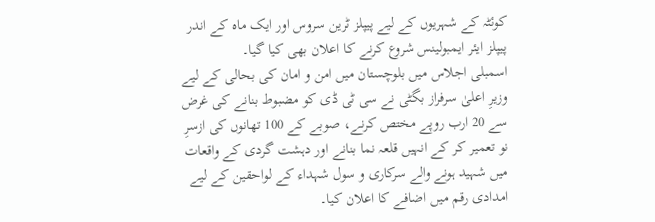کوئٹہ کے شہریوں کے لیے پیپلز ٹرین سروس اور ایک ماہ کے اندر پیپلز ایئر ایمبولینس شروع کرنے کا اعلان بھی کیا گیا۔
اسمبلی اجلاس میں بلوچستان میں امن و امان کی بحالی کے لیے وزیرِ اعلیٰ سرفراز بگٹی نے سی ٹی ڈی کو مضبوط بنانے کی غرض سے 20 ارب روپے مختص کرنے، صوبے کے 100 تھانوں کی ازسرِ نو تعمیر کر کے انہیں قلعہ نما بنانے اور دہشت گردی کے واقعات میں شہید ہونے والے سرکاری و سول شہداء کے لواحقین کے لیے امدادی رقم میں اضافے کا اعلان کیا۔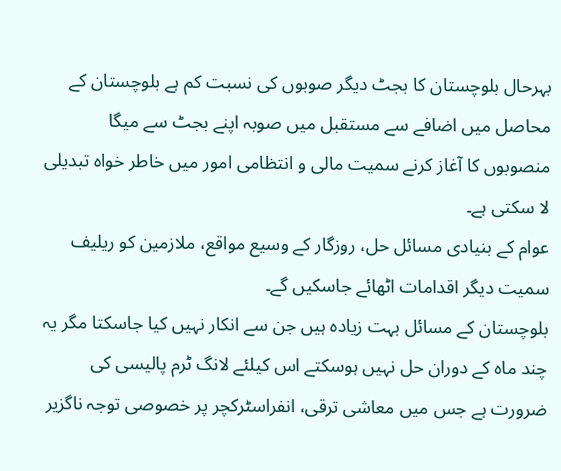بہرحال بلوچستان کا بجٹ دیگر صوبوں کی نسبت کم ہے بلوچستان کے محاصل میں اضافے سے مستقبل میں صوبہ اپنے بجٹ سے میگا منصوبوں کا آغاز کرنے سمیت مالی و انتظامی امور میں خاطر خواہ تبدیلی لا سکتی ہے۔
عوام کے بنیادی مسائل حل، روزگار کے وسیع مواقع، ملازمین کو ریلیف سمیت دیگر اقدامات اٹھائے جاسکیں گے۔
بلوچستان کے مسائل بہت زیادہ ہیں جن سے انکار نہیں کیا جاسکتا مگر یہ چند ماہ کے دوران حل نہیں ہوسکتے اس کیلئے لانگ ٹرم پالیسی کی ضرورت ہے جس میں معاشی ترقی، انفراسٹرکچر پر خصوصی توجہ ناگزیر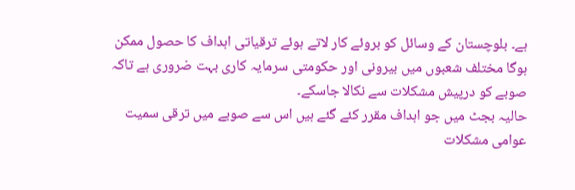ہے۔ بلوچستان کے وسائل کو بروئے کار لاتے ہوئے ترقیاتی اہداف کا حصول ممکن ہوگا مختلف شعبوں میں بیرونی اور حکومتی سرمایہ کاری بہت ضروری ہے تاکہ صوبے کو درپیش مشکلات سے نکالا جاسکے۔
حالیہ بجٹ میں جو اہداف مقرر کئے گئے ہیں اس سے صوبے میں ترقی سمیت عوامی مشکلات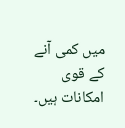میں کمی آنے کے قوی امکانات ہیں۔